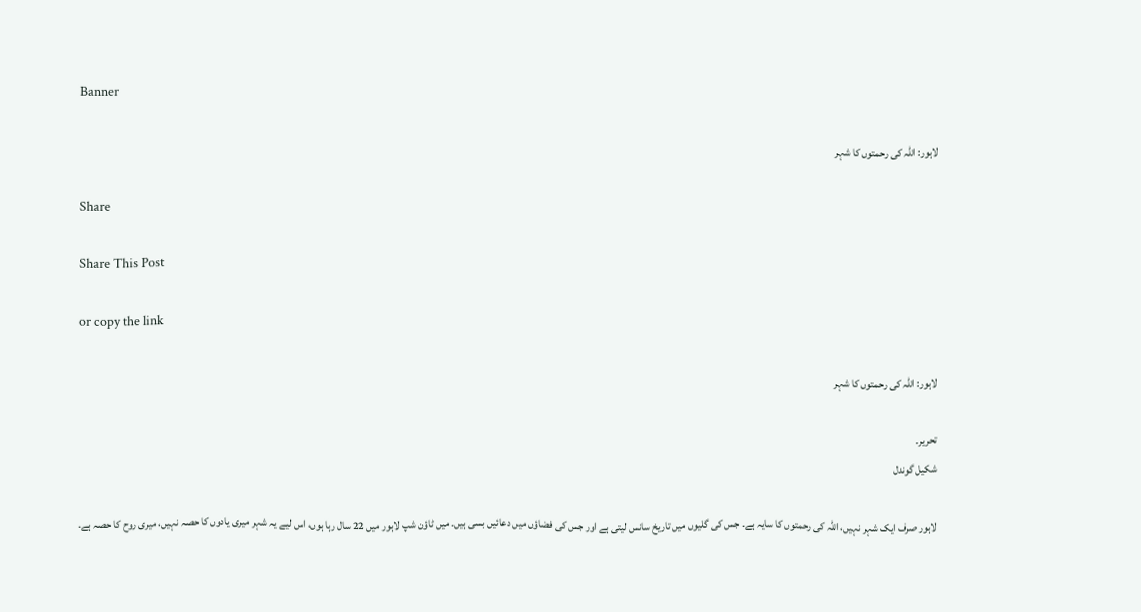Banner

لاہور: اللہ کی رحمتوں کا شہر

Share

Share This Post

or copy the link

لاہور: اللہ کی رحمتوں کا شہر

تحریر۔
شکیل گوندل

لاہور صرف ایک شہر نہیں، اللہ کی رحمتوں کا سایہ ہے۔ جس کی گلیوں میں تاریخ سانس لیتی ہے اور جس کی فضاؤں میں دعائیں بسی ہیں۔ میں ٹاؤن شپ لاہور میں 22 سال رہا ہوں، اس لیے یہ شہر میری یادوں کا حصہ نہیں، میری روح کا حصہ ہے۔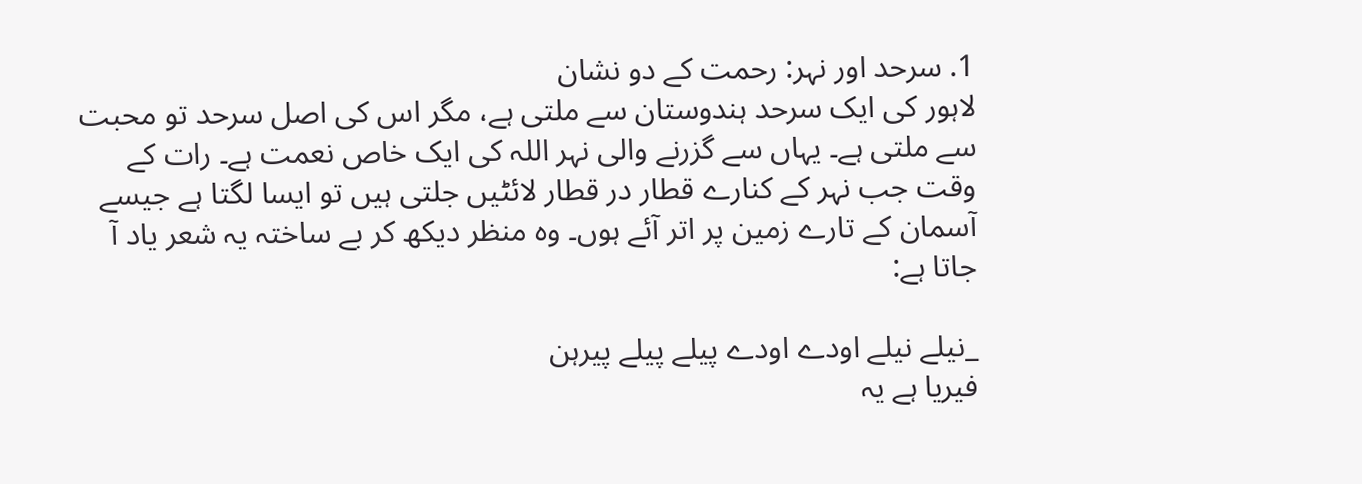1. سرحد اور نہر: رحمت کے دو نشان
لاہور کی ایک سرحد ہندوستان سے ملتی ہے، مگر اس کی اصل سرحد تو محبت سے ملتی ہے۔ یہاں سے گزرنے والی نہر اللہ کی ایک خاص نعمت ہے۔ رات کے وقت جب نہر کے کنارے قطار در قطار لائٹیں جلتی ہیں تو ایسا لگتا ہے جیسے آسمان کے تارے زمین پر اتر آئے ہوں۔ وہ منظر دیکھ کر بے ساختہ یہ شعر یاد آ جاتا ہے:

_نیلے نیلے اودے اودے پیلے پیلے پیرہن
فیریا ہے یہ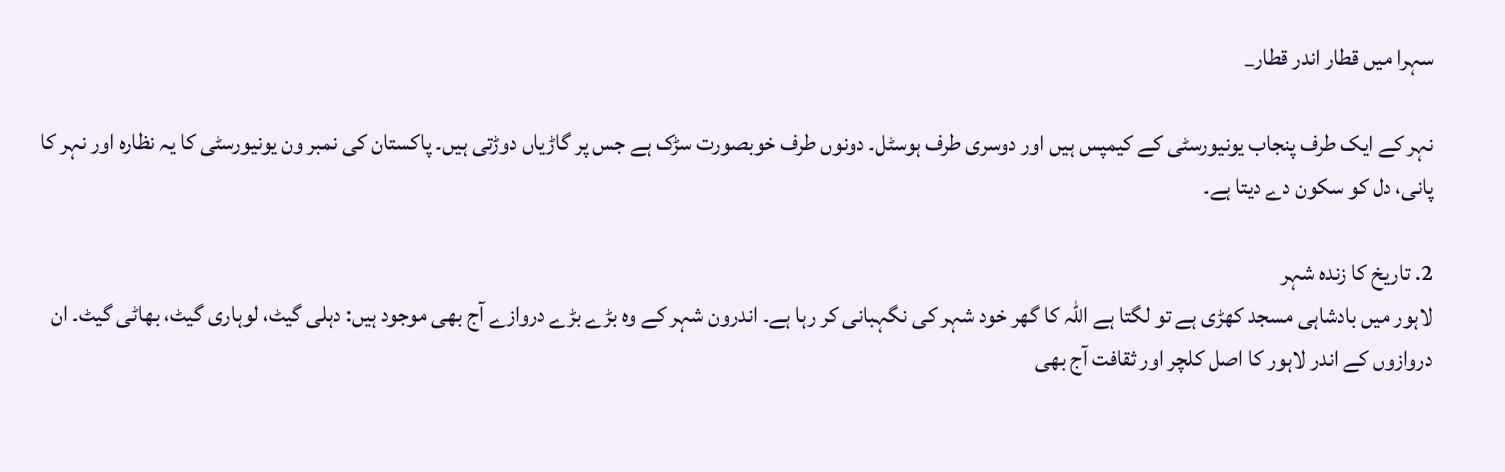سہرا میں قطار اندر قطار_

نہر کے ایک طرف پنجاب یونیورسٹی کے کیمپس ہیں اور دوسری طرف ہوسٹل۔ دونوں طرف خوبصورت سڑک ہے جس پر گاڑیاں دوڑتی ہیں۔ پاکستان کی نمبر ون یونیورسٹی کا یہ نظارہ اور نہر کا پانی، دل کو سکون دے دیتا ہے۔

2. تاریخ کا زندہ شہر
لاہور میں بادشاہی مسجد کھڑی ہے تو لگتا ہے اللہ کا گھر خود شہر کی نگہبانی کر رہا ہے۔ اندرون شہر کے وہ بڑے بڑے دروازے آج بھی موجود ہیں: دہلی گیٹ، لوہاری گیٹ، بھاٹی گیٹ۔ ان دروازوں کے اندر لاہور کا اصل کلچر اور ثقافت آج بھی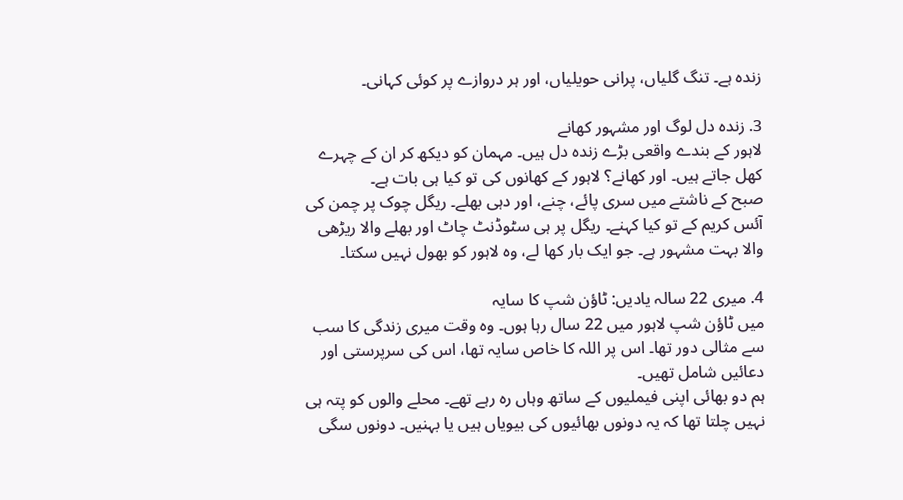زندہ ہے۔ تنگ گلیاں، پرانی حویلیاں، اور ہر دروازے پر کوئی کہانی۔

3. زندہ دل لوگ اور مشہور کھانے
لاہور کے بندے واقعی بڑے زندہ دل ہیں۔ مہمان کو دیکھ کر ان کے چہرے کھل جاتے ہیں۔ اور کھانے؟ لاہور کے کھانوں کی تو کیا ہی بات ہے۔
صبح کے ناشتے میں سری پائے، چنے، اور دہی بھلے۔ ریگل چوک پر چمن کی آئس کریم کے تو کیا کہنے۔ ریگل پر ہی سٹوڈنٹ چاٹ اور بھلے والا ریڑھی والا بہت مشہور ہے۔ جو ایک بار کھا لے، وہ لاہور کو بھول نہیں سکتا۔

4. میری 22 سالہ یادیں: ٹاؤن شپ کا سایہ
میں ٹاؤن شپ لاہور میں 22 سال رہا ہوں۔ وہ وقت میری زندگی کا سب سے مثالی دور تھا۔ اس پر اللہ کا خاص سایہ تھا، اس کی سرپرستی اور دعائیں شامل تھیں۔
ہم دو بھائی اپنی فیملیوں کے ساتھ وہاں رہ رہے تھے۔ محلے والوں کو پتہ ہی نہیں چلتا تھا کہ یہ دونوں بھائیوں کی بیویاں ہیں یا بہنیں۔ دونوں سگی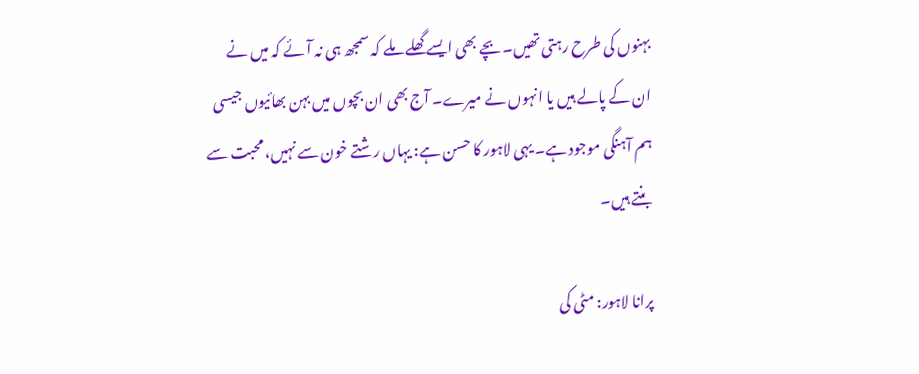بہنوں کی طرح رہتی تھیں۔ بچے بھی ایسے گھلے ملے کہ سمجھ ہی نہ آئے کہ میں نے ان کے پالے ہیں یا انہوں نے میرے۔ آج بھی ان بچوں میں بہن بھائیوں جیسی ہم آہنگی موجود ہے۔ یہی لاہور کا حسن ہے: یہاں رشتے خون سے نہیں، محبت سے بنتے ہیں۔

پرانا لاہور: مٹی کی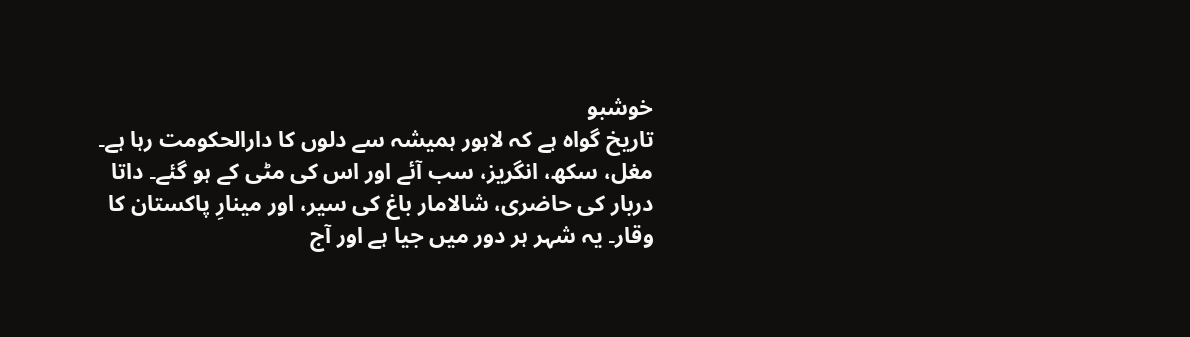خوشبو
تاریخ گواہ ہے کہ لاہور ہمیشہ سے دلوں کا دارالحکومت رہا ہے۔ مغل، سکھ، انگریز، سب آئے اور اس کی مٹی کے ہو گئے۔ داتا دربار کی حاضری، شالامار باغ کی سیر، اور مینارِ پاکستان کا وقار۔ یہ شہر ہر دور میں جیا ہے اور آج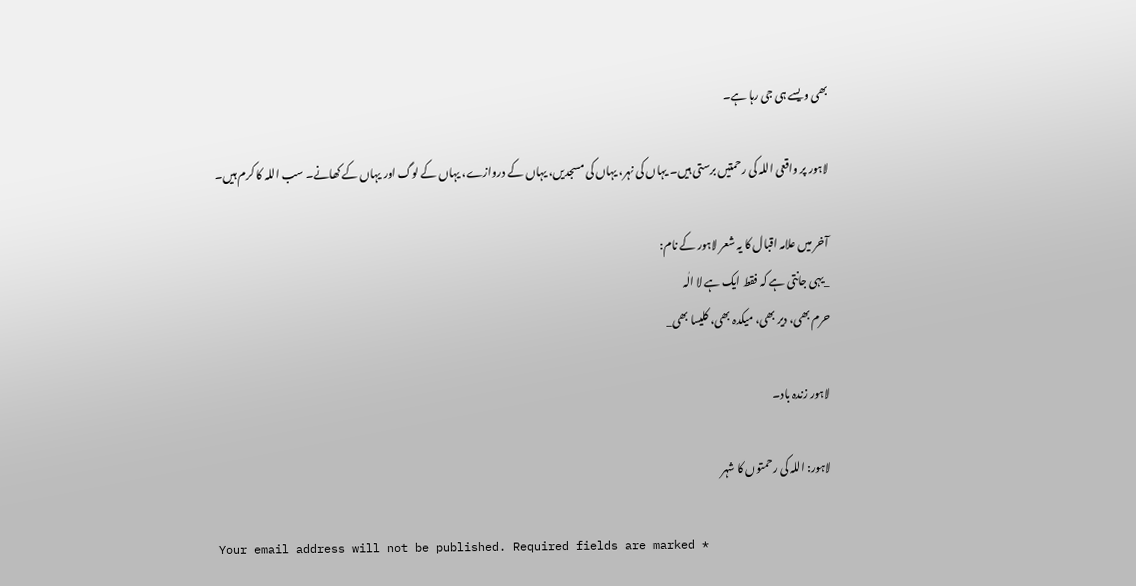بھی ویسے ہی جی رہا ہے۔

لاہور پر واقعی اللہ کی رحمتیں برستی ہیں۔ یہاں کی نہر، یہاں کی مسجدیں، یہاں کے دروازے، یہاں کے لوگ اور یہاں کے کھانے۔ سب اللہ کا کرم ہیں۔

آخر میں علامہ اقبال کا یہ شعر لاہور کے نام:
_یہی جانتی ہے کہ فقط ایک ہے لا الٰہ
حرم بھی، دیر بھی، میکدہ بھی، کلیسا بھی_

لاہور زندہ باد۔

لاہور: اللہ کی رحمتوں کا شہر

Your email address will not be published. Required fields are marked *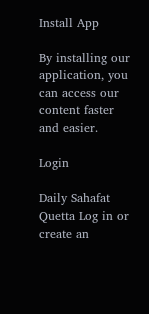Install App

By installing our application, you can access our content faster and easier.

Login

Daily Sahafat Quetta Log in or create an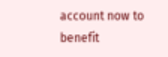account now to benefit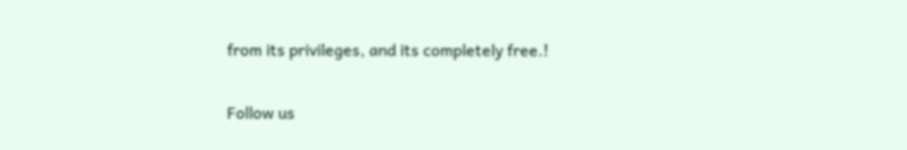from its privileges, and its completely free.!

Follow us